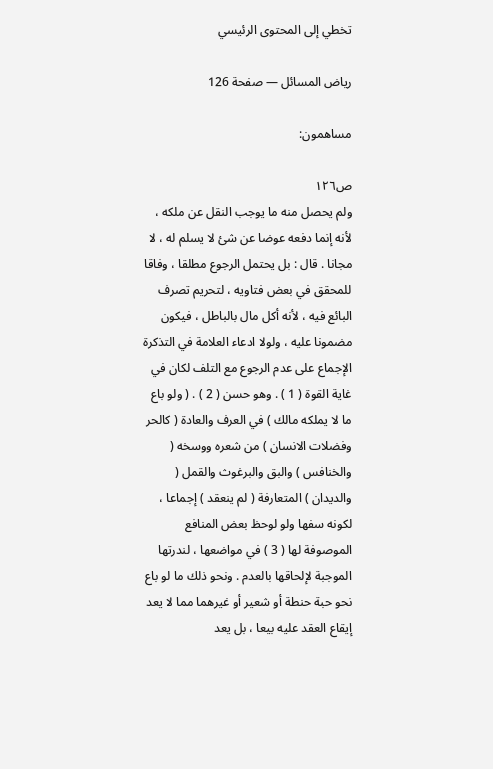تخطي إلى المحتوى الرئيسي

رياض المسائل — صفحة 126

مساهمون:

ص١٢٦
ولم يحصل منه ما يوجب النقل عن ملكه ، لأنه إنما دفعه عوضا عن شئ لا يسلم له ، لا مجانا . قال : بل يحتمل الرجوع مطلقا ، وفاقا للمحقق في بعض فتاويه ، لتحريم تصرف البائع فيه ، لأنه أكل مال بالباطل ، فيكون مضمونا عليه ، ولولا ادعاء العلامة في التذكرة الإجماع على عدم الرجوع مع التلف لكان في غاية القوة ( 1 ) . وهو حسن ( 2 ) . ( ولو باع ما لا يملكه مالك ) في العرف والعادة ( كالحر وفضلات الانسان ) من شعره ووسخه ( والخنافس ) والبق والبرغوث والقمل ( والديدان ) المتعارفة ( لم ينعقد ) إجماعا ، لكونه سفها ولو لوحظ بعض المنافع الموصوفة لها ( 3 ) في مواضعها ، لندرتها الموجبة لإلحاقها بالعدم . ونحو ذلك ما لو باع نحو حبة حنطة أو شعير أو غيرهما مما لا يعد إيقاع العقد عليه بيعا ، بل يعد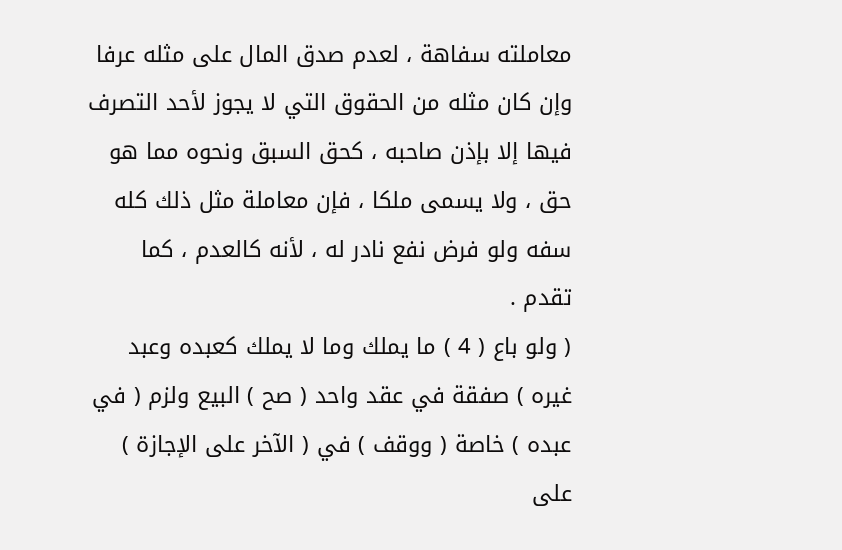معاملته سفاهة ، لعدم صدق المال على مثله عرفا وإن كان مثله من الحقوق التي لا يجوز لأحد التصرف فيها إلا بإذن صاحبه ، كحق السبق ونحوه مما هو حق ، ولا يسمى ملكا ، فإن معاملة مثل ذلك كله سفه ولو فرض نفع نادر له ، لأنه كالعدم ، كما تقدم .
( ولو باع ( 4 ) ما يملك وما لا يملك كعبده وعبد غيره ) صفقة في عقد واحد ( صح ) البيع ولزم ( في عبده ) خاصة ( ووقف ) في ( الآخر على الإجازة ) على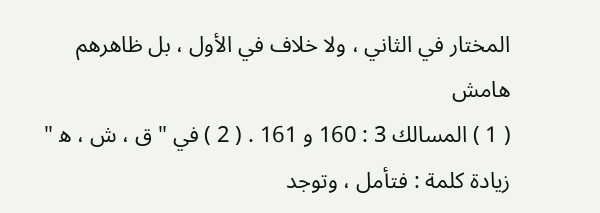المختار في الثاني ، ولا خلاف في الأول ، بل ظاهرهم
هامش
( 1 ) المسالك 3 : 160 و 161 . ( 2 ) في " ق ، ش ، ه‍ " زيادة كلمة : فتأمل ، وتوجد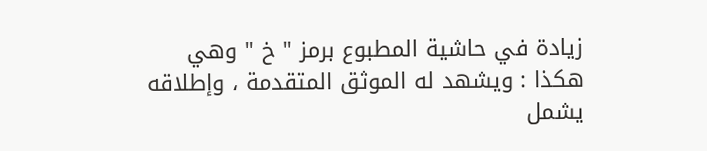زيادة في حاشية المطبوع برمز " خ " وهي هكذا : ويشهد له الموثق المتقدمة ، وإطلاقه يشمل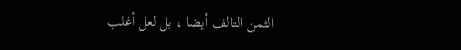الثمن التالف أيضا ، بل لعل أغلب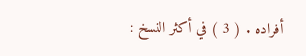أفراده . ( 3 ) في أكثر النسخ :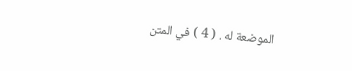الموضعة له . ( 4 ) في المتن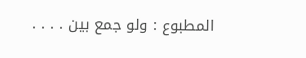المطبوع : ولو جمع بين . . . .